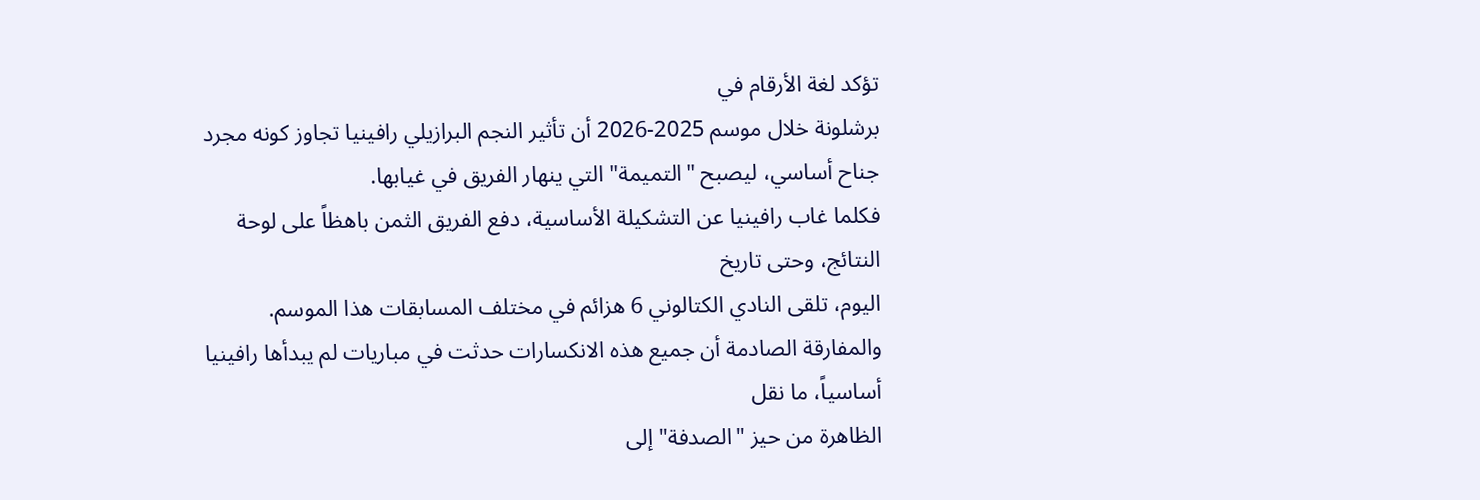تؤكد لغة الأرقام في
برشلونة خلال موسم 2025-2026 أن تأثير النجم البرازيلي رافينيا تجاوز كونه مجرد جناح أساسي، ليصبح "التميمة" التي ينهار الفريق في غيابها.
فكلما غاب رافينيا عن التشكيلة الأساسية، دفع الفريق الثمن باهظاً على لوحة النتائج، وحتى تاريخ
اليوم، تلقى النادي الكتالوني 6 هزائم في مختلف المسابقات هذا الموسم.
والمفارقة الصادمة أن جميع هذه الانكسارات حدثت في مباريات لم يبدأها رافينيا أساسياً، ما نقل
الظاهرة من حيز "الصدفة" إلى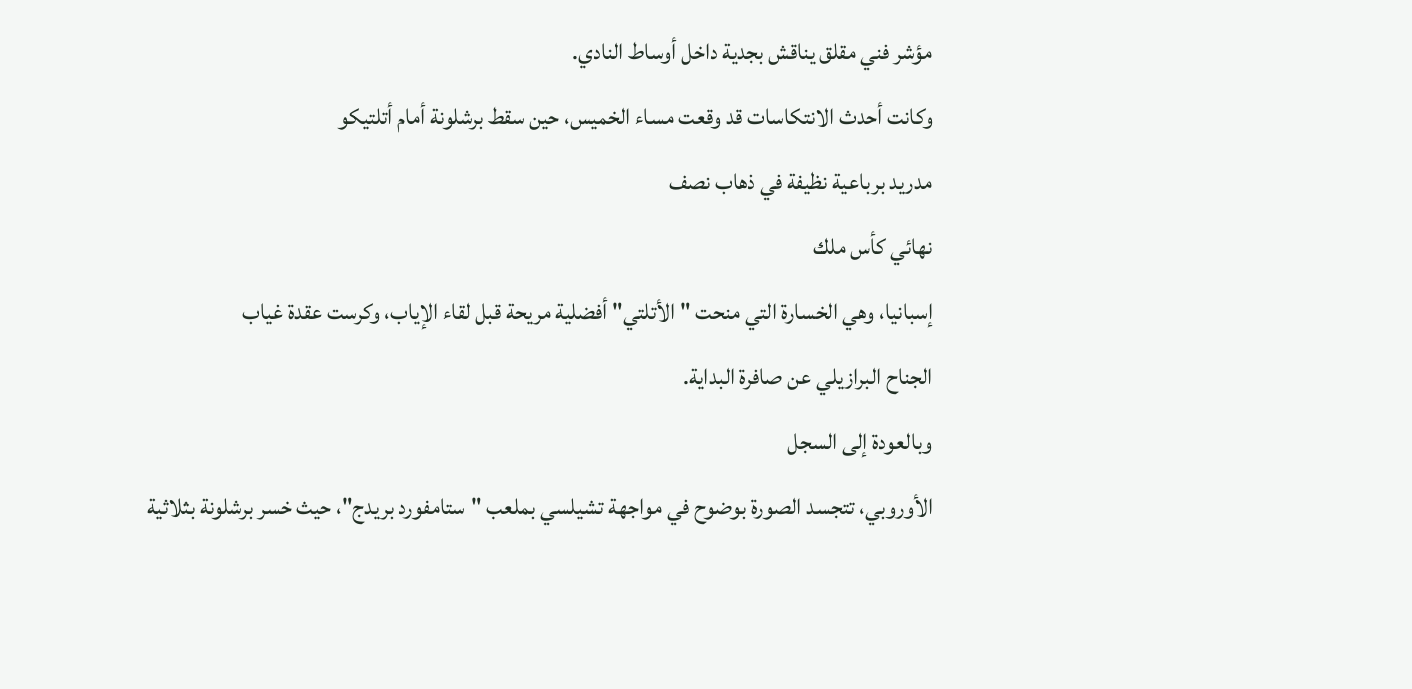مؤشر فني مقلق يناقش بجدية داخل أوساط النادي.
وكانت أحدث الانتكاسات قد وقعت مساء الخميس، حين سقط برشلونة أمام أتلتيكو
مدريد برباعية نظيفة في ذهاب نصف
نهائي كأس ملك
إسبانيا، وهي الخسارة التي منحت "الأتلتي" أفضلية مريحة قبل لقاء الإياب، وكرست عقدة غياب
الجناح البرازيلي عن صافرة البداية.
وبالعودة إلى السجل
الأوروبي، تتجسد الصورة بوضوح في مواجهة تشيلسي بملعب "ستامفورد بريدج"، حيث خسر برشلونة بثلاثية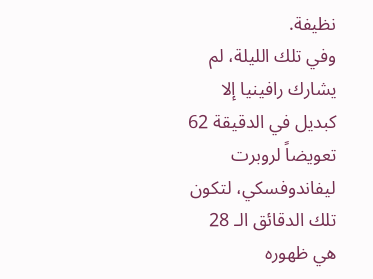نظيفة.
وفي تلك الليلة، لم يشارك رافينيا إلا كبديل في الدقيقة 62 تعويضاً لروبرت ليفاندوفسكي، لتكون تلك الدقائق الـ 28 هي ظهوره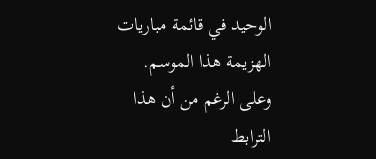الوحيد في قائمة مباريات الهزيمة هذا الموسم.
وعلى الرغم من أن هذا الترابط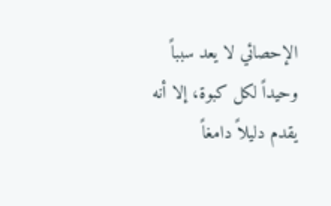الإحصائي لا يعد سبباً وحيداً لكل كبوة، إلا أنه يقدم دليلاً دامغاً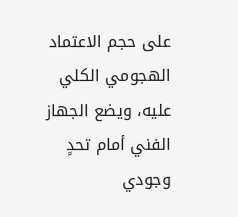على حجم الاعتماد الهجومي الكلي عليه، ويضع الجهاز الفني أمام تحدٍ وجودي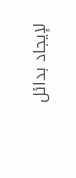لإيجاد بدائل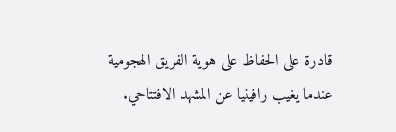قادرة على الحفاظ على هوية الفريق الهجومية عندما يغيب رافينيا عن المشهد الافتتاحي.